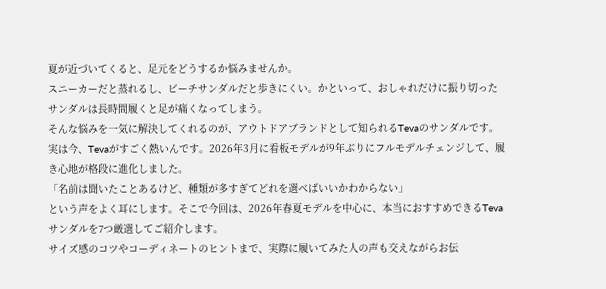夏が近づいてくると、足元をどうするか悩みませんか。
スニーカーだと蒸れるし、ビーチサンダルだと歩きにくい。かといって、おしゃれだけに振り切ったサンダルは長時間履くと足が痛くなってしまう。
そんな悩みを一気に解決してくれるのが、アウトドアブランドとして知られるTevaのサンダルです。
実は今、Tevaがすごく熱いんです。2026年3月に看板モデルが9年ぶりにフルモデルチェンジして、履き心地が格段に進化しました。
「名前は聞いたことあるけど、種類が多すぎてどれを選べばいいかわからない」
という声をよく耳にします。そこで今回は、2026年春夏モデルを中心に、本当におすすめできるTevaサンダルを7つ厳選してご紹介します。
サイズ感のコツやコーディネートのヒントまで、実際に履いてみた人の声も交えながらお伝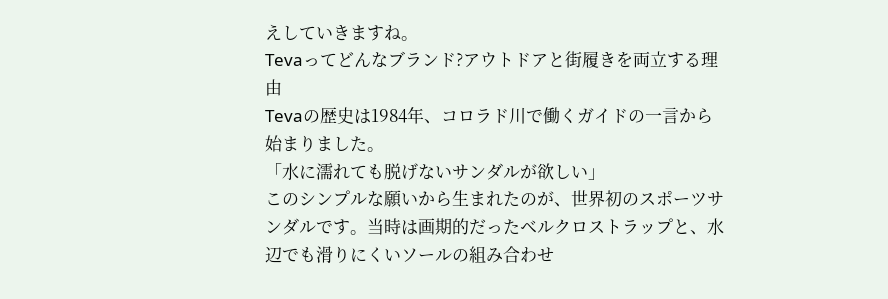えしていきますね。
Tevaってどんなブランド?アウトドアと街履きを両立する理由
Tevaの歴史は1984年、コロラド川で働くガイドの一言から始まりました。
「水に濡れても脱げないサンダルが欲しい」
このシンプルな願いから生まれたのが、世界初のスポーツサンダルです。当時は画期的だったベルクロストラップと、水辺でも滑りにくいソールの組み合わせ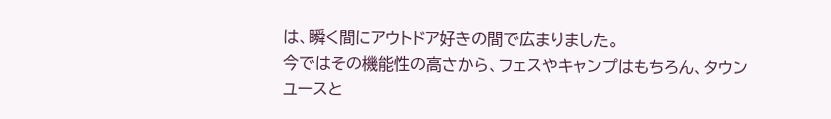は、瞬く間にアウトドア好きの間で広まりました。
今ではその機能性の高さから、フェスやキャンプはもちろん、タウンユースと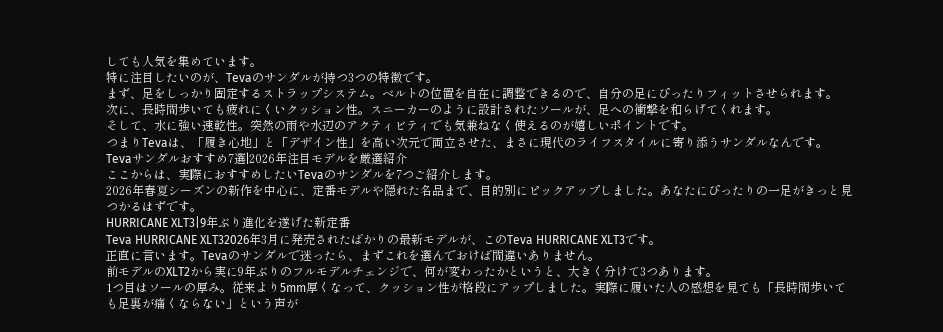しても人気を集めています。
特に注目したいのが、Tevaのサンダルが持つ3つの特徴です。
まず、足をしっかり固定するストラップシステム。ベルトの位置を自在に調整できるので、自分の足にぴったりフィットさせられます。
次に、長時間歩いても疲れにくいクッション性。スニーカーのように設計されたソールが、足への衝撃を和らげてくれます。
そして、水に強い速乾性。突然の雨や水辺のアクティビティでも気兼ねなく使えるのが嬉しいポイントです。
つまりTevaは、「履き心地」と「デザイン性」を高い次元で両立させた、まさに現代のライフスタイルに寄り添うサンダルなんです。
Tevaサンダルおすすめ7選|2026年注目モデルを厳選紹介
ここからは、実際におすすめしたいTevaのサンダルを7つご紹介します。
2026年春夏シーズンの新作を中心に、定番モデルや隠れた名品まで、目的別にピックアップしました。あなたにぴったりの一足がきっと見つかるはずです。
HURRICANE XLT3|9年ぶり進化を遂げた新定番
Teva HURRICANE XLT32026年3月に発売されたばかりの最新モデルが、このTeva HURRICANE XLT3です。
正直に言います。Tevaのサンダルで迷ったら、まずこれを選んでおけば間違いありません。
前モデルのXLT2から実に9年ぶりのフルモデルチェンジで、何が変わったかというと、大きく分けて3つあります。
1つ目はソールの厚み。従来より5mm厚くなって、クッション性が格段にアップしました。実際に履いた人の感想を見ても「長時間歩いても足裏が痛くならない」という声が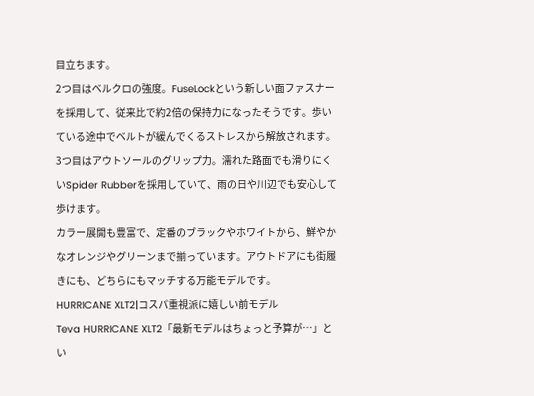目立ちます。
2つ目はベルクロの強度。FuseLockという新しい面ファスナーを採用して、従来比で約2倍の保持力になったそうです。歩いている途中でベルトが緩んでくるストレスから解放されます。
3つ目はアウトソールのグリップ力。濡れた路面でも滑りにくいSpider Rubberを採用していて、雨の日や川辺でも安心して歩けます。
カラー展開も豊富で、定番のブラックやホワイトから、鮮やかなオレンジやグリーンまで揃っています。アウトドアにも街履きにも、どちらにもマッチする万能モデルです。
HURRICANE XLT2|コスパ重視派に嬉しい前モデル
Teva HURRICANE XLT2「最新モデルはちょっと予算が…」とい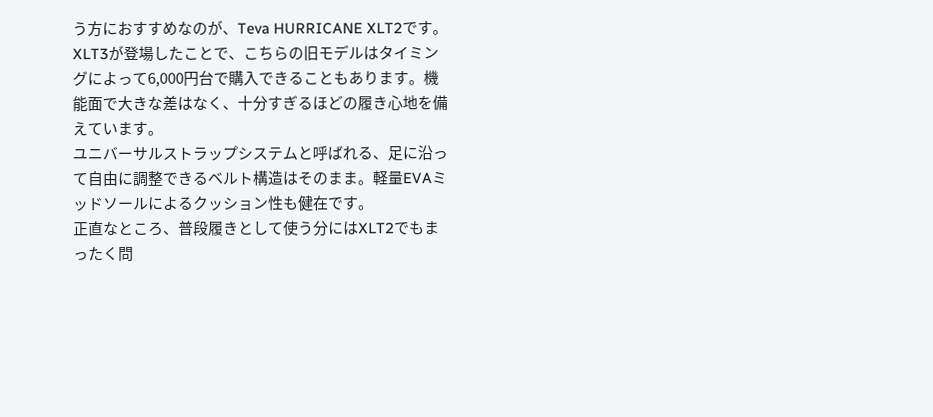う方におすすめなのが、Teva HURRICANE XLT2です。
XLT3が登場したことで、こちらの旧モデルはタイミングによって6,000円台で購入できることもあります。機能面で大きな差はなく、十分すぎるほどの履き心地を備えています。
ユニバーサルストラップシステムと呼ばれる、足に沿って自由に調整できるベルト構造はそのまま。軽量EVAミッドソールによるクッション性も健在です。
正直なところ、普段履きとして使う分にはXLT2でもまったく問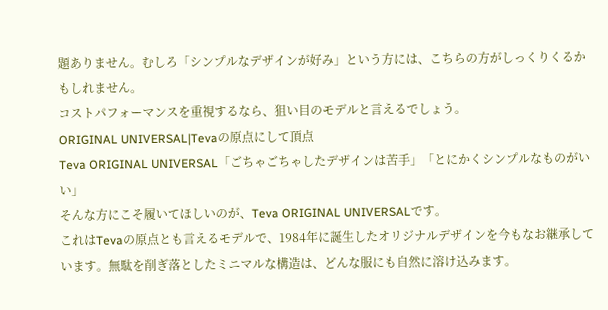題ありません。むしろ「シンプルなデザインが好み」という方には、こちらの方がしっくりくるかもしれません。
コストパフォーマンスを重視するなら、狙い目のモデルと言えるでしょう。
ORIGINAL UNIVERSAL|Tevaの原点にして頂点
Teva ORIGINAL UNIVERSAL「ごちゃごちゃしたデザインは苦手」「とにかくシンプルなものがいい」
そんな方にこそ履いてほしいのが、Teva ORIGINAL UNIVERSALです。
これはTevaの原点とも言えるモデルで、1984年に誕生したオリジナルデザインを今もなお継承しています。無駄を削ぎ落としたミニマルな構造は、どんな服にも自然に溶け込みます。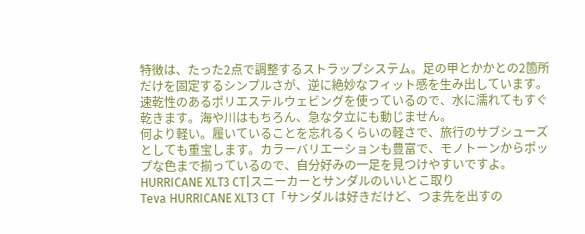特徴は、たった2点で調整するストラップシステム。足の甲とかかとの2箇所だけを固定するシンプルさが、逆に絶妙なフィット感を生み出しています。
速乾性のあるポリエステルウェビングを使っているので、水に濡れてもすぐ乾きます。海や川はもちろん、急な夕立にも動じません。
何より軽い。履いていることを忘れるくらいの軽さで、旅行のサブシューズとしても重宝します。カラーバリエーションも豊富で、モノトーンからポップな色まで揃っているので、自分好みの一足を見つけやすいですよ。
HURRICANE XLT3 CT|スニーカーとサンダルのいいとこ取り
Teva HURRICANE XLT3 CT「サンダルは好きだけど、つま先を出すの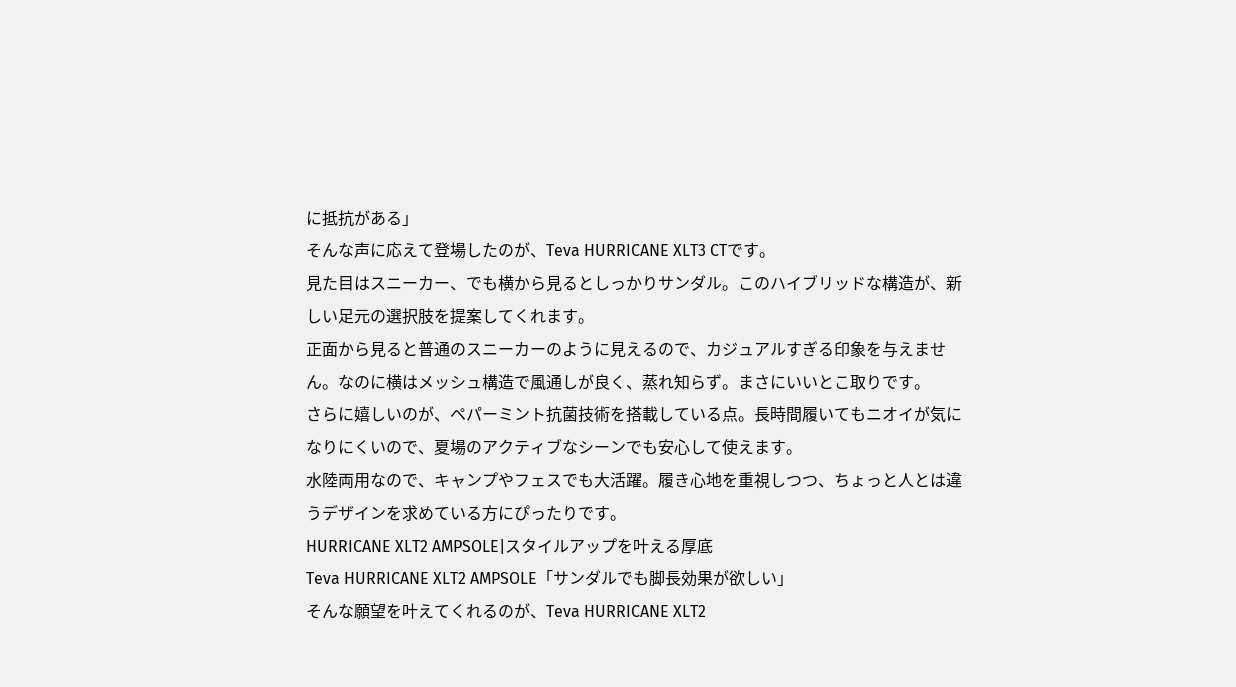に抵抗がある」
そんな声に応えて登場したのが、Teva HURRICANE XLT3 CTです。
見た目はスニーカー、でも横から見るとしっかりサンダル。このハイブリッドな構造が、新しい足元の選択肢を提案してくれます。
正面から見ると普通のスニーカーのように見えるので、カジュアルすぎる印象を与えません。なのに横はメッシュ構造で風通しが良く、蒸れ知らず。まさにいいとこ取りです。
さらに嬉しいのが、ペパーミント抗菌技術を搭載している点。長時間履いてもニオイが気になりにくいので、夏場のアクティブなシーンでも安心して使えます。
水陸両用なので、キャンプやフェスでも大活躍。履き心地を重視しつつ、ちょっと人とは違うデザインを求めている方にぴったりです。
HURRICANE XLT2 AMPSOLE|スタイルアップを叶える厚底
Teva HURRICANE XLT2 AMPSOLE「サンダルでも脚長効果が欲しい」
そんな願望を叶えてくれるのが、Teva HURRICANE XLT2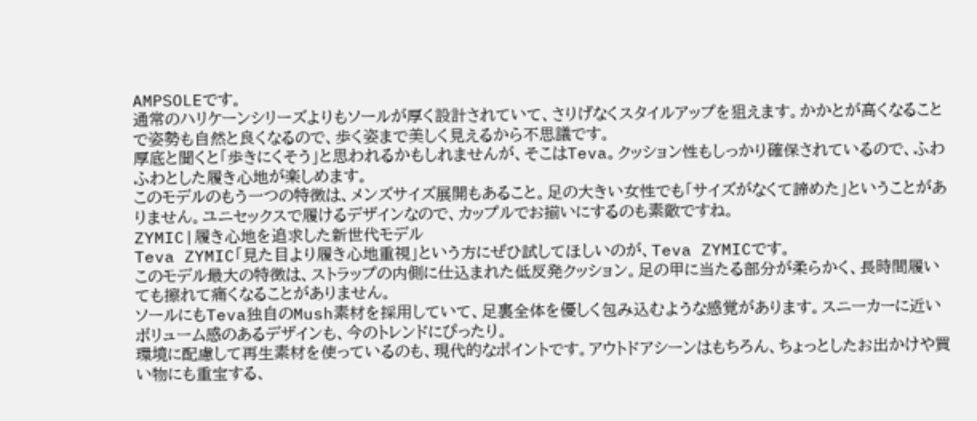AMPSOLEです。
通常のハリケーンシリーズよりもソールが厚く設計されていて、さりげなくスタイルアップを狙えます。かかとが高くなることで姿勢も自然と良くなるので、歩く姿まで美しく見えるから不思議です。
厚底と聞くと「歩きにくそう」と思われるかもしれませんが、そこはTeva。クッション性もしっかり確保されているので、ふわふわとした履き心地が楽しめます。
このモデルのもう一つの特徴は、メンズサイズ展開もあること。足の大きい女性でも「サイズがなくて諦めた」ということがありません。ユニセックスで履けるデザインなので、カップルでお揃いにするのも素敵ですね。
ZYMIC|履き心地を追求した新世代モデル
Teva ZYMIC「見た目より履き心地重視」という方にぜひ試してほしいのが、Teva ZYMICです。
このモデル最大の特徴は、ストラップの内側に仕込まれた低反発クッション。足の甲に当たる部分が柔らかく、長時間履いても擦れて痛くなることがありません。
ソールにもTeva独自のMush素材を採用していて、足裏全体を優しく包み込むような感覚があります。スニーカーに近いボリューム感のあるデザインも、今のトレンドにぴったり。
環境に配慮して再生素材を使っているのも、現代的なポイントです。アウトドアシーンはもちろん、ちょっとしたお出かけや買い物にも重宝する、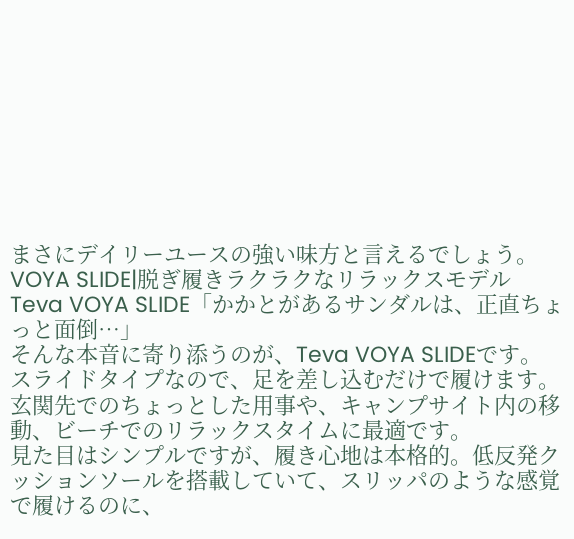まさにデイリーユースの強い味方と言えるでしょう。
VOYA SLIDE|脱ぎ履きラクラクなリラックスモデル
Teva VOYA SLIDE「かかとがあるサンダルは、正直ちょっと面倒…」
そんな本音に寄り添うのが、Teva VOYA SLIDEです。
スライドタイプなので、足を差し込むだけで履けます。玄関先でのちょっとした用事や、キャンプサイト内の移動、ビーチでのリラックスタイムに最適です。
見た目はシンプルですが、履き心地は本格的。低反発クッションソールを搭載していて、スリッパのような感覚で履けるのに、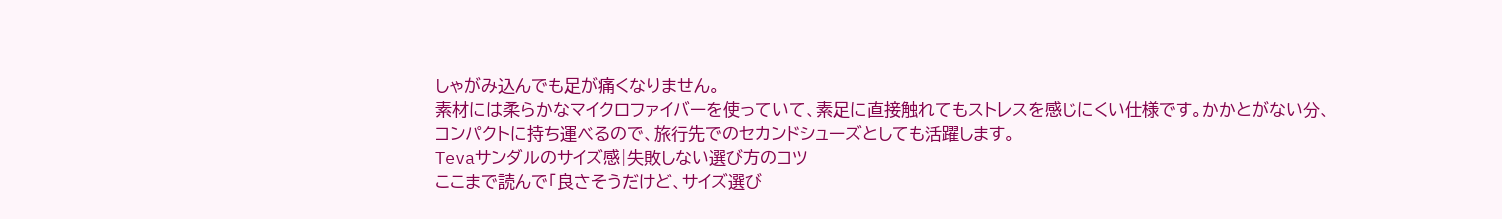しゃがみ込んでも足が痛くなりません。
素材には柔らかなマイクロファイバーを使っていて、素足に直接触れてもストレスを感じにくい仕様です。かかとがない分、コンパクトに持ち運べるので、旅行先でのセカンドシューズとしても活躍します。
Tevaサンダルのサイズ感|失敗しない選び方のコツ
ここまで読んで「良さそうだけど、サイズ選び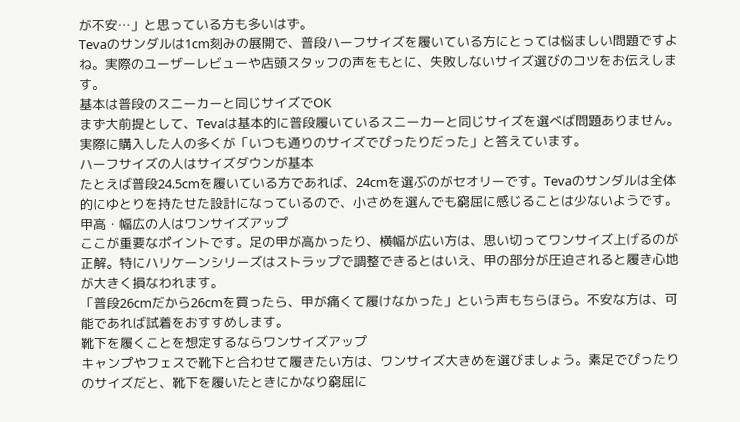が不安…」と思っている方も多いはず。
Tevaのサンダルは1cm刻みの展開で、普段ハーフサイズを履いている方にとっては悩ましい問題ですよね。実際のユーザーレビューや店頭スタッフの声をもとに、失敗しないサイズ選びのコツをお伝えします。
基本は普段のスニーカーと同じサイズでOK
まず大前提として、Tevaは基本的に普段履いているスニーカーと同じサイズを選べば問題ありません。実際に購入した人の多くが「いつも通りのサイズでぴったりだった」と答えています。
ハーフサイズの人はサイズダウンが基本
たとえば普段24.5cmを履いている方であれば、24cmを選ぶのがセオリーです。Tevaのサンダルは全体的にゆとりを持たせた設計になっているので、小さめを選んでも窮屈に感じることは少ないようです。
甲高・幅広の人はワンサイズアップ
ここが重要なポイントです。足の甲が高かったり、横幅が広い方は、思い切ってワンサイズ上げるのが正解。特にハリケーンシリーズはストラップで調整できるとはいえ、甲の部分が圧迫されると履き心地が大きく損なわれます。
「普段26cmだから26cmを買ったら、甲が痛くて履けなかった」という声もちらほら。不安な方は、可能であれば試着をおすすめします。
靴下を履くことを想定するならワンサイズアップ
キャンプやフェスで靴下と合わせて履きたい方は、ワンサイズ大きめを選びましょう。素足でぴったりのサイズだと、靴下を履いたときにかなり窮屈に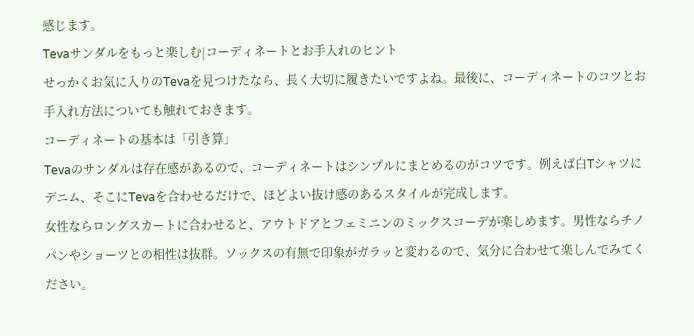感じます。
Tevaサンダルをもっと楽しむ|コーディネートとお手入れのヒント
せっかくお気に入りのTevaを見つけたなら、長く大切に履きたいですよね。最後に、コーディネートのコツとお手入れ方法についても触れておきます。
コーディネートの基本は「引き算」
Tevaのサンダルは存在感があるので、コーディネートはシンプルにまとめるのがコツです。例えば白Tシャツにデニム、そこにTevaを合わせるだけで、ほどよい抜け感のあるスタイルが完成します。
女性ならロングスカートに合わせると、アウトドアとフェミニンのミックスコーデが楽しめます。男性ならチノパンやショーツとの相性は抜群。ソックスの有無で印象がガラッと変わるので、気分に合わせて楽しんでみてください。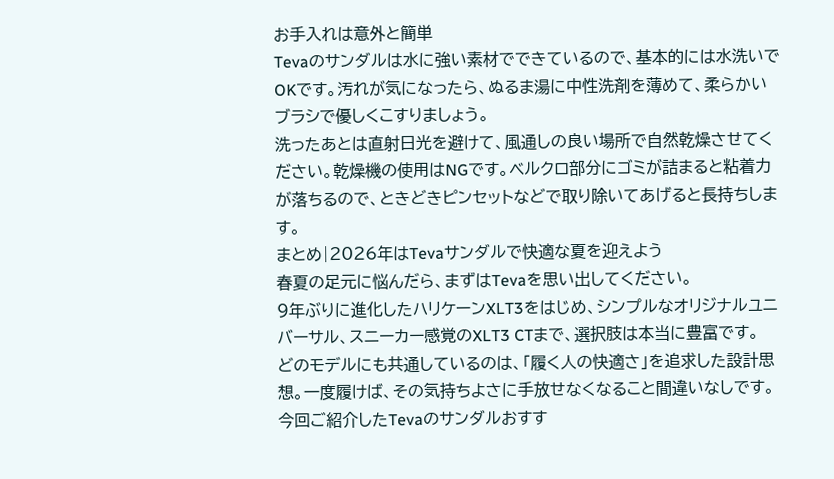お手入れは意外と簡単
Tevaのサンダルは水に強い素材でできているので、基本的には水洗いでOKです。汚れが気になったら、ぬるま湯に中性洗剤を薄めて、柔らかいブラシで優しくこすりましょう。
洗ったあとは直射日光を避けて、風通しの良い場所で自然乾燥させてください。乾燥機の使用はNGです。ベルクロ部分にゴミが詰まると粘着力が落ちるので、ときどきピンセットなどで取り除いてあげると長持ちします。
まとめ|2026年はTevaサンダルで快適な夏を迎えよう
春夏の足元に悩んだら、まずはTevaを思い出してください。
9年ぶりに進化したハリケーンXLT3をはじめ、シンプルなオリジナルユニバーサル、スニーカー感覚のXLT3 CTまで、選択肢は本当に豊富です。
どのモデルにも共通しているのは、「履く人の快適さ」を追求した設計思想。一度履けば、その気持ちよさに手放せなくなること間違いなしです。
今回ご紹介したTevaのサンダルおすす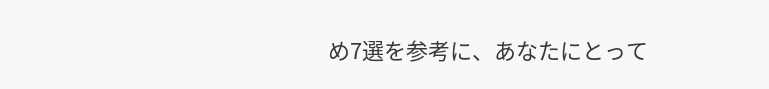め7選を参考に、あなたにとって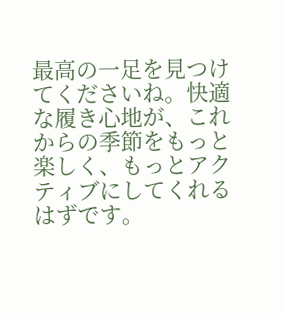最高の一足を見つけてくださいね。快適な履き心地が、これからの季節をもっと楽しく、もっとアクティブにしてくれるはずです。